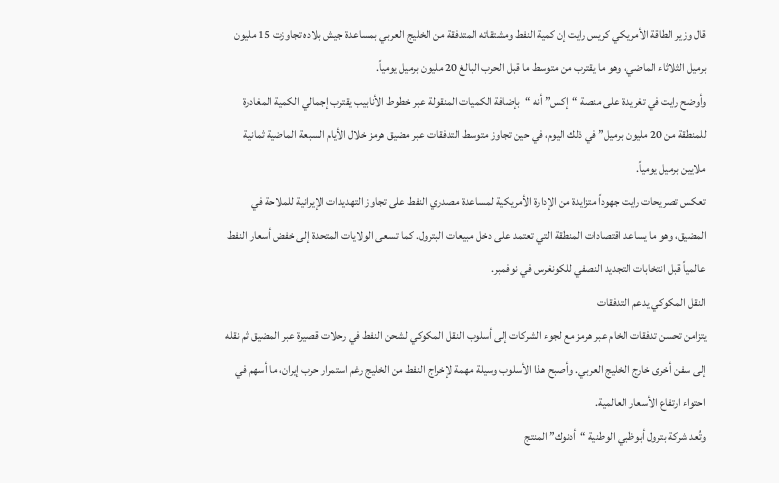قال وزير الطاقة الأمريكي كريس رايت إن كمية النفط ومشتقاته المتدفقة من الخليج العربي بمساعدة جيش بلاده تجاوزت 15 مليون برميل الثلاثاء الماضي، وهو ما يقترب من متوسط ما قبل الحرب البالغ 20 مليون برميل يومياً.
وأوضح رايت في تغريدة على منصة “إكس” أنه “بإضافة الكميات المنقولة عبر خطوط الأنابيب يقترب إجمالي الكمية المغادرة للمنطقة من 20 مليون برميل” في ذلك اليوم، في حين تجاوز متوسط التدفقات عبر مضيق هرمز خلال الأيام السبعة الماضية ثمانية ملايين برميل يومياً.
تعكس تصريحات رايت جهوداً متزايدة من الإدارة الأمريكية لمساعدة مصدري النفط على تجاوز التهديدات الإيرانية للملاحة في المضيق، وهو ما يساعد اقتصادات المنطقة التي تعتمد على دخل مبيعات البترول. كما تسعى الولايات المتحدة إلى خفض أسعار النفط عالمياً قبل انتخابات التجديد النصفي للكونغرس في نوفمبر.
النقل المكوكي يدعم التدفقات
يتزامن تحسن تدفقات الخام عبر هرمز مع لجوء الشركات إلى أسلوب النقل المكوكي لشحن النفط في رحلات قصيرة عبر المضيق ثم نقله إلى سفن أخرى خارج الخليج العربي. وأصبح هذا الأسلوب وسيلة مهمة لإخراج النفط من الخليج رغم استمرار حرب إيران، ما أسهم في احتواء ارتفاع الأسعار العالمية.
وتُعد شركة بترول أبوظبي الوطنية “أدنوك” المنتج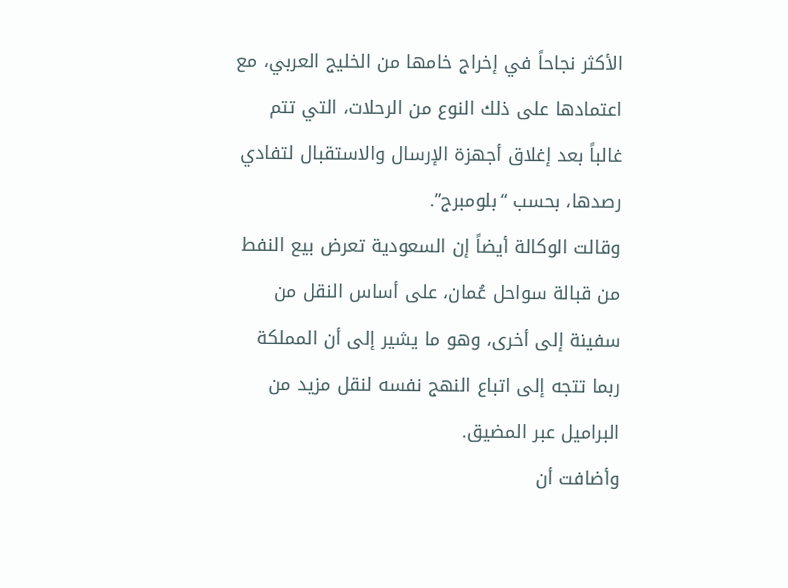الأكثر نجاحاً في إخراج خامها من الخليج العربي، مع اعتمادها على ذلك النوع من الرحلات، التي تتم غالباً بعد إغلاق أجهزة الإرسال والاستقبال لتفادي رصدها، بحسب “بلومبرج”.
وقالت الوكالة أيضاً إن السعودية تعرض بيع النفط من قبالة سواحل عُمان، على أساس النقل من سفينة إلى أخرى، وهو ما يشير إلى أن المملكة ربما تتجه إلى اتباع النهج نفسه لنقل مزيد من البراميل عبر المضيق.
وأضافت أن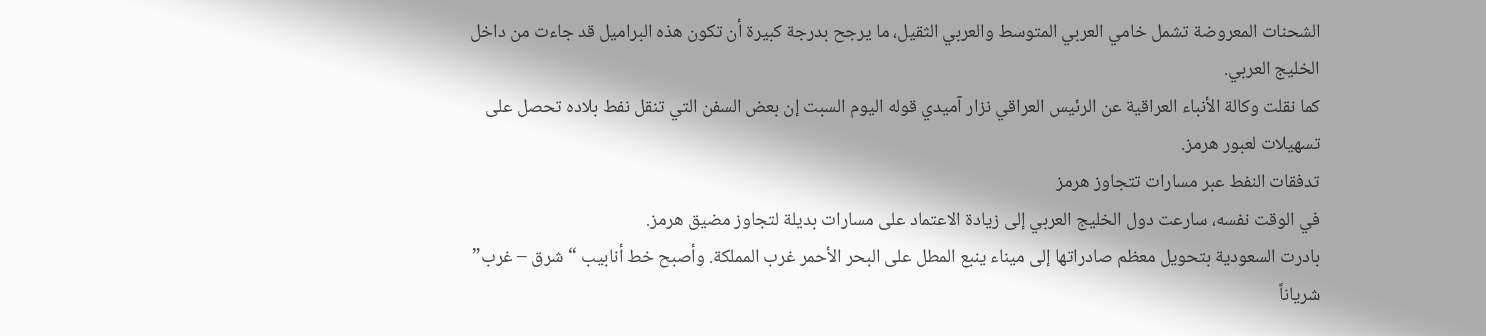الشحنات المعروضة تشمل خامي العربي المتوسط والعربي الثقيل، ما يرجح بدرجة كبيرة أن تكون هذه البراميل قد جاءت من داخل الخليج العربي.
كما نقلت وكالة الأنباء العراقية عن الرئيس العراقي نزار آميدي قوله اليوم السبت إن بعض السفن التي تنقل نفط بلاده تحصل على تسهيلات لعبور هرمز.
تدفقات النفط عبر مسارات تتجاوز هرمز
في الوقت نفسه، سارعت دول الخليج العربي إلى زيادة الاعتماد على مسارات بديلة لتجاوز مضيق هرمز.
بادرت السعودية بتحويل معظم صادراتها إلى ميناء ينبع المطل على البحر الأحمر غرب المملكة. وأصبح خط أنابيب “شرق – غرب” شرياناً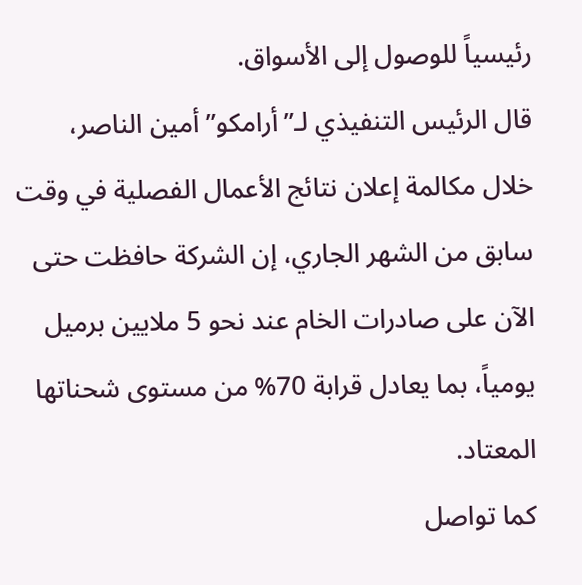رئيسياً للوصول إلى الأسواق.
قال الرئيس التنفيذي لـ”أرامكو” أمين الناصر، خلال مكالمة إعلان نتائج الأعمال الفصلية في وقت سابق من الشهر الجاري، إن الشركة حافظت حتى الآن على صادرات الخام عند نحو 5 ملايين برميل يومياً، بما يعادل قرابة 70% من مستوى شحناتها المعتاد.
كما تواصل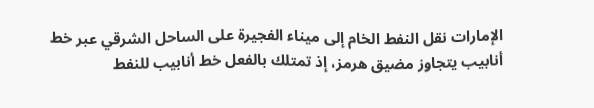الإمارات نقل النفط الخام إلى ميناء الفجيرة على الساحل الشرقي عبر خط أنابيب يتجاوز مضيق هرمز، إذ تمتلك بالفعل خط أنابيب للنفط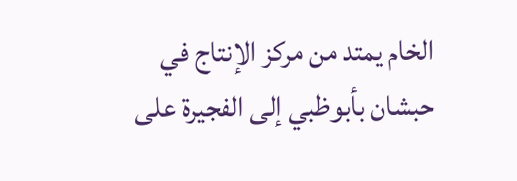الخام يمتد من مركز الإنتاج في حبشان بأبوظبي إلى الفجيرة على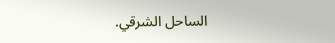الساحل الشرقي.